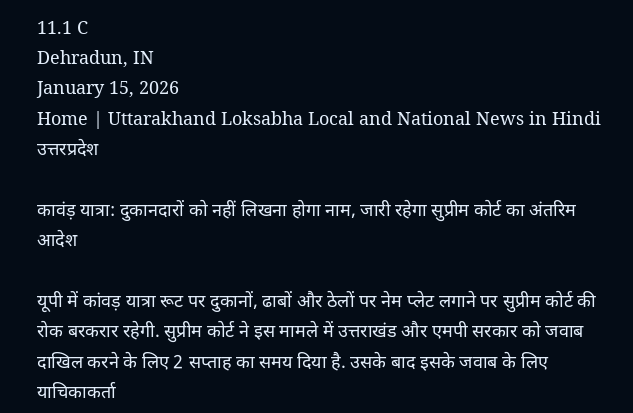11.1 C
Dehradun, IN
January 15, 2026
Home | Uttarakhand Loksabha Local and National News in Hindi
उत्तरप्रदेश

कावंड़ यात्रा: दुकानदारों को नहीं लिखना होगा नाम, जारी रहेगा सुप्रीम कोर्ट का अंतरिम आदेश

यूपी में कांवड़ यात्रा रूट पर दुकानों, ढाबों और ठेलों पर नेम प्लेट लगाने पर सुप्रीम कोर्ट की रोक बरकरार रहेगी. सुप्रीम कोर्ट ने इस मामले में उत्तराखंड और एमपी सरकार को जवाब दाखिल करने के लिए 2 सप्ताह का समय दिया है. उसके बाद इसके जवाब के लिए याचिकाकर्ता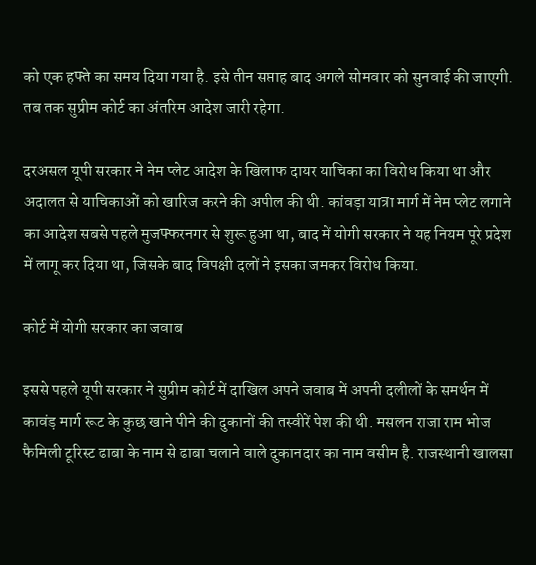को एक हफ्ते का समय दिया गया है. इसे तीन सप्ताह बाद अगले सोमवार को सुनवाई की जाएगी. तब तक सुप्रीम कोर्ट का अंतरिम आदेश जारी रहेगा.

दरअसल यूपी सरकार ने नेम प्लेट आदेश के खिलाफ दायर याचिका का विरोध किया था और अदालत से याचिकाओं को खारिज करने की अपील की थी. कांवड़ा यात्रा मार्ग में नेम प्लेट लगाने का आदेश सबसे पहले मुजफ्फरनगर से शुरू हुआ था, बाद में योगी सरकार ने यह नियम पूरे प्रदेश में लागू कर दिया था, जिसके बाद विपक्षी दलों ने इसका जमकर विरोध किया.

कोर्ट में योगी सरकार का जवाब

इससे पहले यूपी सरकार ने सुप्रीम कोर्ट में दाखिल अपने जवाब में अपनी दलीलों के समर्थन में कावंड़ मार्ग रूट के कुछ खाने पीने की दुकानों की तस्वीरें पेश की थी. मसलन राजा राम भोज फैमिली टूरिस्ट ढाबा के नाम से ढाबा चलाने वाले दुकानदार का नाम वसीम है. राजस्थानी खालसा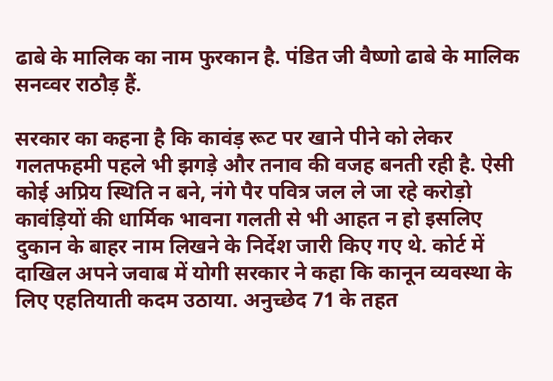ढाबे के मालिक का नाम फुरकान है. पंडित जी वैष्णो ढाबे के मालिक सनव्वर राठौड़ हैं.

सरकार का कहना है कि कावंड़ रूट पर खाने पीने को लेकर गलतफहमी पहले भी झगड़े और तनाव की वजह बनती रही है. ऐसी कोई अप्रिय स्थिति न बने, नंगे पैर पवित्र जल ले जा रहे करोड़ो कावंड़ियों की धार्मिक भावना गलती से भी आहत न हो इसलिए दुकान के बाहर नाम लिखने के निर्देश जारी किए गए थे. कोर्ट में दाखिल अपने जवाब में योगी सरकार ने कहा कि कानून व्यवस्था के लिए एहतियाती कदम उठाया. अनुच्छेद 71 के तहत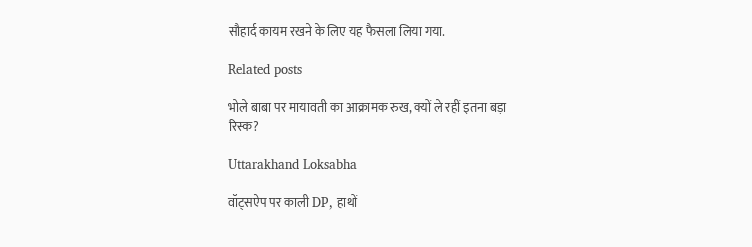सौहार्द कायम रखने के लिए यह फैसला लिया गया.

Related posts

भोले बाबा पर मायावती का आक्रामक रुख, क्यों ले रहीं इतना बड़ा रिस्क?

Uttarakhand Loksabha

वॉट्सऐप पर काली DP, हाथों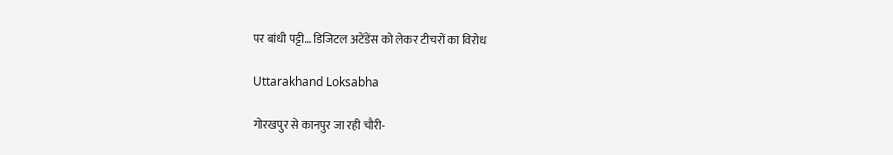पर बांधी पट्टी… डिजिटल अटेंडेंस को लेकर टीचरों का विरोध

Uttarakhand Loksabha

गोरखपुर से कानपुर जा रही चौरी-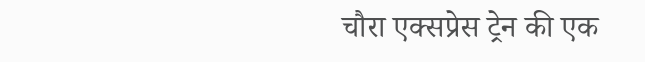चौरा एक्सप्रेस ट्रेन की एक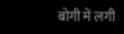बोगी में लगी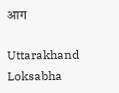आग

Uttarakhand Loksabha